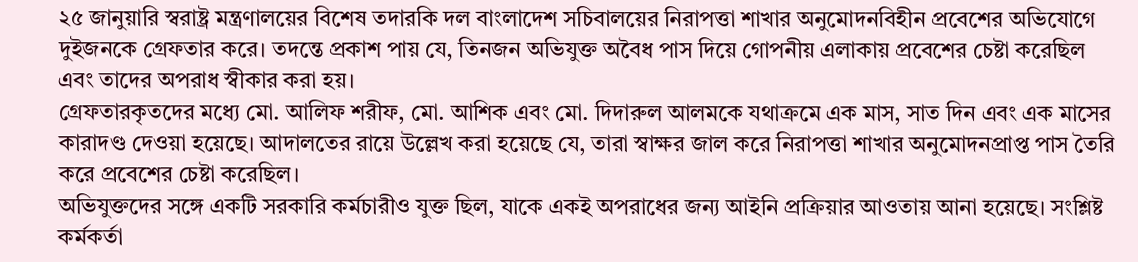২৫ জানুয়ারি স্বরাষ্ট্র মন্ত্রণালয়ের বিশেষ তদারকি দল বাংলাদেশ সচিবালয়ের নিরাপত্তা শাখার অনুমোদনবিহীন প্রবেশের অভিযোগে দুইজনকে গ্রেফতার করে। তদন্তে প্রকাশ পায় যে, তিনজন অভিযুক্ত অবৈধ পাস দিয়ে গোপনীয় এলাকায় প্রবেশের চেষ্টা করেছিল এবং তাদের অপরাধ স্বীকার করা হয়।
গ্রেফতারকৃতদের মধ্যে মো. আলিফ শরীফ, মো. আশিক এবং মো. দিদারুল আলমকে যথাক্রমে এক মাস, সাত দিন এবং এক মাসের কারাদণ্ড দেওয়া হয়েছে। আদালতের রায়ে উল্লেখ করা হয়েছে যে, তারা স্বাক্ষর জাল করে নিরাপত্তা শাখার অনুমোদনপ্রাপ্ত পাস তৈরি করে প্রবেশের চেষ্টা করেছিল।
অভিযুক্তদের সঙ্গে একটি সরকারি কর্মচারীও যুক্ত ছিল, যাকে একই অপরাধের জন্য আইনি প্রক্রিয়ার আওতায় আনা হয়েছে। সংশ্লিষ্ট কর্মকর্তা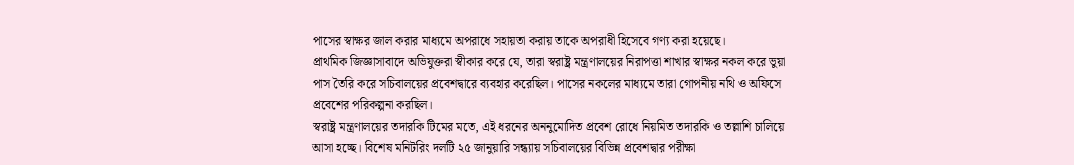পাসের স্বাক্ষর জাল করার মাধ্যমে অপরাধে সহায়তা করায় তাকে অপরাধী হিসেবে গণ্য করা হয়েছে।
প্রাথমিক জিজ্ঞাসাবাদে অভিযুক্তরা স্বীকার করে যে, তারা স্বরাষ্ট্র মন্ত্রণালয়ের নিরাপত্তা শাখার স্বাক্ষর নকল করে ভুয়া পাস তৈরি করে সচিবালয়ের প্রবেশদ্বারে ব্যবহার করেছিল। পাসের নকলের মাধ্যমে তারা গোপনীয় নথি ও অফিসে প্রবেশের পরিকল্পনা করছিল।
স্বরাষ্ট্র মন্ত্রণালয়ের তদারকি টিমের মতে, এই ধরনের অননুমোদিত প্রবেশ রোধে নিয়মিত তদারকি ও তল্লাশি চালিয়ে আসা হচ্ছে। বিশেষ মনিটরিং দলটি ২৫ জানুয়ারি সন্ধ্যায় সচিবালয়ের বিভিন্ন প্রবেশদ্বার পরীক্ষা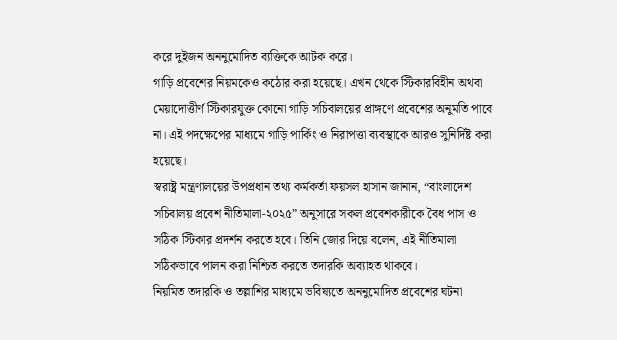করে দুইজন অননুমোদিত ব্যক্তিকে আটক করে।
গাড়ি প্রবেশের নিয়মকেও কঠোর করা হয়েছে। এখন থেকে স্টিকারবিহীন অথবা মেয়াদোত্তীর্ণ স্টিকারযুক্ত কোনো গাড়ি সচিবালয়ের প্রাঙ্গণে প্রবেশের অনুমতি পাবে না। এই পদক্ষেপের মাধ্যমে গাড়ি পার্কিং ও নিরাপত্তা ব্যবস্থাকে আরও সুনির্দিষ্ট করা হয়েছে।
স্বরাষ্ট্র মন্ত্রণালয়ের উপপ্রধান তথ্য কর্মকর্তা ফয়সল হাসান জানান, “বাংলাদেশ সচিবালয় প্রবেশ নীতিমালা-২০২৫” অনুসারে সকল প্রবেশকারীকে বৈধ পাস ও সঠিক স্টিকার প্রদর্শন করতে হবে। তিনি জোর দিয়ে বলেন, এই নীতিমালা সঠিকভাবে পালন করা নিশ্চিত করতে তদারকি অব্যাহত থাকবে।
নিয়মিত তদারকি ও তল্লাশির মাধ্যমে ভবিষ্যতে অননুমোদিত প্রবেশের ঘটনা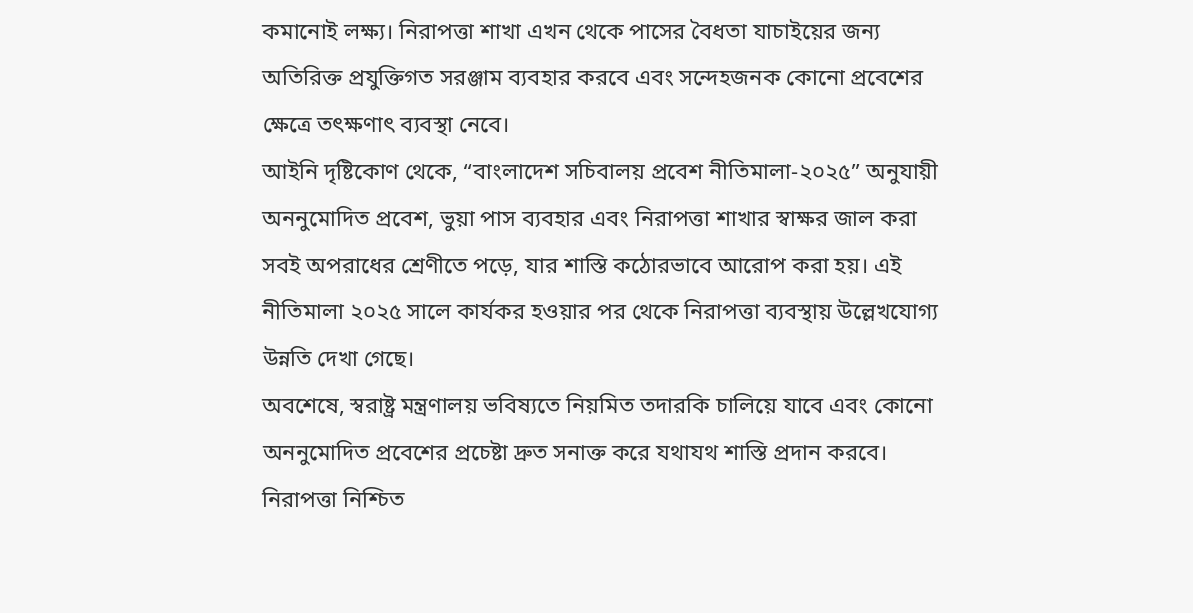কমানোই লক্ষ্য। নিরাপত্তা শাখা এখন থেকে পাসের বৈধতা যাচাইয়ের জন্য অতিরিক্ত প্রযুক্তিগত সরঞ্জাম ব্যবহার করবে এবং সন্দেহজনক কোনো প্রবেশের ক্ষেত্রে তৎক্ষণাৎ ব্যবস্থা নেবে।
আইনি দৃষ্টিকোণ থেকে, “বাংলাদেশ সচিবালয় প্রবেশ নীতিমালা-২০২৫” অনুযায়ী অননুমোদিত প্রবেশ, ভুয়া পাস ব্যবহার এবং নিরাপত্তা শাখার স্বাক্ষর জাল করা সবই অপরাধের শ্রেণীতে পড়ে, যার শাস্তি কঠোরভাবে আরোপ করা হয়। এই নীতিমালা ২০২৫ সালে কার্যকর হওয়ার পর থেকে নিরাপত্তা ব্যবস্থায় উল্লেখযোগ্য উন্নতি দেখা গেছে।
অবশেষে, স্বরাষ্ট্র মন্ত্রণালয় ভবিষ্যতে নিয়মিত তদারকি চালিয়ে যাবে এবং কোনো অননুমোদিত প্রবেশের প্রচেষ্টা দ্রুত সনাক্ত করে যথাযথ শাস্তি প্রদান করবে। নিরাপত্তা নিশ্চিত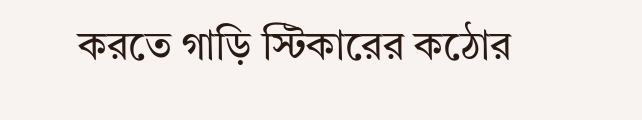করতে গাড়ি স্টিকারের কঠোর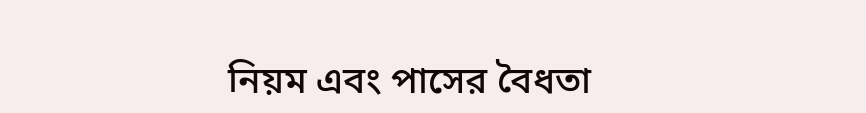নিয়ম এবং পাসের বৈধতা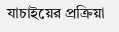যাচাইয়ের প্রক্রিয়া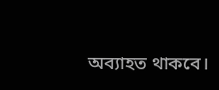অব্যাহত থাকবে।